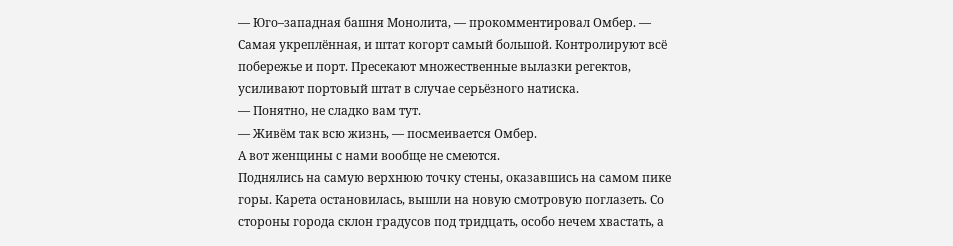— Юго–западная башня Монолита, — прокомментировал Омбер. — Самая укреплённая, и штат когорт самый большой. Контролируют всё побережье и порт. Пресекают множественные вылазки регектов, усиливают портовый штат в случае серьёзного натиска.
— Понятно, не сладко вам тут.
— Живём так всю жизнь, — посмеивается Омбер.
А вот женщины с нами вообще не смеются.
Поднялись на самую верхнюю точку стены, оказавшись на самом пике горы. Карета остановилась, вышли на новую смотровую поглазеть. Со стороны города склон градусов под тридцать, особо нечем хвастать, а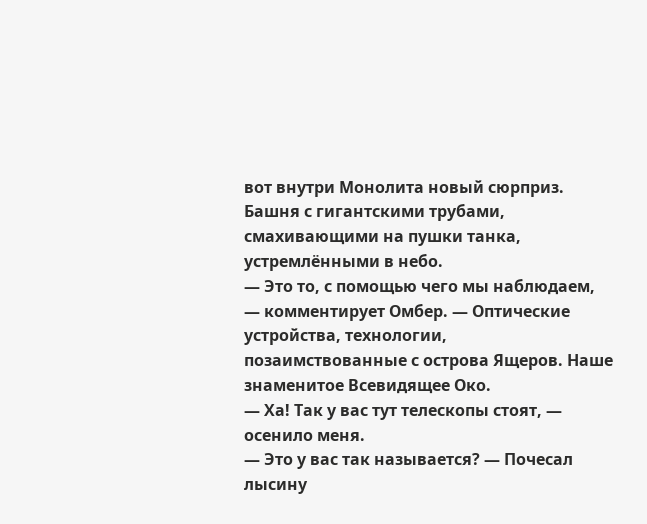вот внутри Монолита новый сюрприз.
Башня с гигантскими трубами, смахивающими на пушки танка, устремлёнными в небо.
— Это то, с помощью чего мы наблюдаем, — комментирует Омбер. — Оптические устройства, технологии, позаимствованные с острова Ящеров. Наше знаменитое Всевидящее Око.
— Ха! Так у вас тут телескопы стоят, — осенило меня.
— Это у вас так называется? — Почесал лысину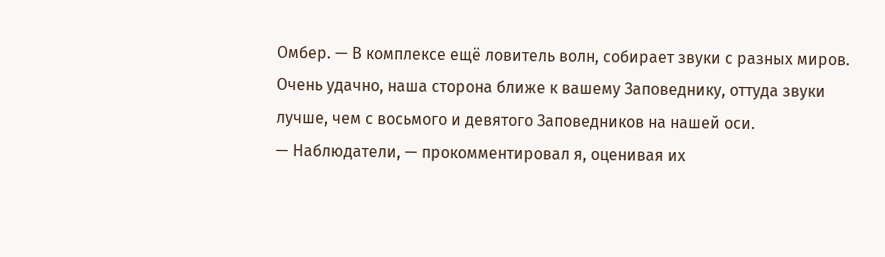Омбер. — В комплексе ещё ловитель волн, собирает звуки с разных миров. Очень удачно, наша сторона ближе к вашему Заповеднику, оттуда звуки лучше, чем с восьмого и девятого Заповедников на нашей оси.
— Наблюдатели, — прокомментировал я, оценивая их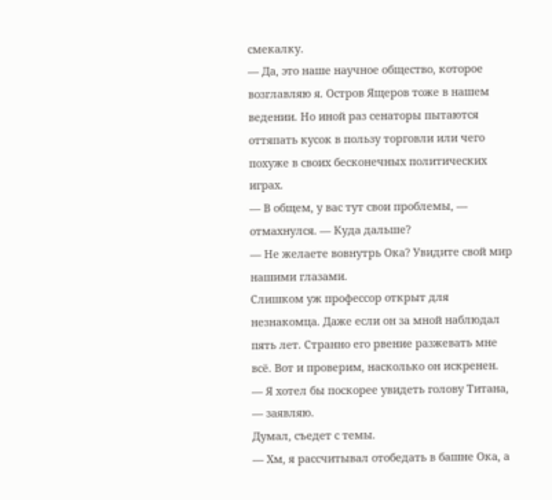смекалку.
— Да, это наше научное общество, которое возглавляю я. Остров Ящеров тоже в нашем ведении. Но иной раз сенаторы пытаются оттяпать кусок в пользу торговли или чего похуже в своих бесконечных политических играх.
— В общем, у вас тут свои проблемы, — отмахнулся. — Куда дальше?
— Не желаете вовнутрь Ока? Увидите свой мир нашими глазами.
Слишком уж профессор открыт для незнакомца. Даже если он за мной наблюдал пять лет. Странно его рвение разжевать мне всё. Вот и проверим, насколько он искренен.
— Я хотел бы поскорее увидеть голову Титана, — заявляю.
Думал, съедет с темы.
— Хм, я рассчитывал отобедать в башне Ока, а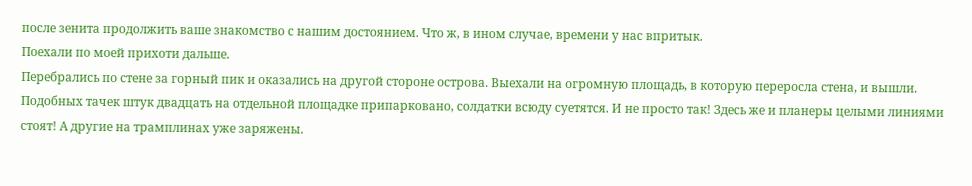после зенита продолжить ваше знакомство с нашим достоянием. Что ж, в ином случае, времени у нас впритык.
Поехали по моей прихоти дальше.
Перебрались по стене за горный пик и оказались на другой стороне острова. Выехали на огромную площадь, в которую переросла стена, и вышли. Подобных тачек штук двадцать на отдельной площадке припарковано, солдатки всюду суетятся. И не просто так! Здесь же и планеры целыми линиями стоят! А другие на трамплинах уже заряжены.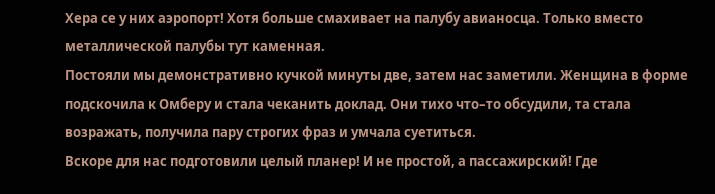Хера се у них аэропорт! Хотя больше смахивает на палубу авианосца. Только вместо металлической палубы тут каменная.
Постояли мы демонстративно кучкой минуты две, затем нас заметили. Женщина в форме подскочила к Омберу и стала чеканить доклад. Они тихо что–то обсудили, та стала возражать, получила пару строгих фраз и умчала суетиться.
Вскоре для нас подготовили целый планер! И не простой, а пассажирский! Где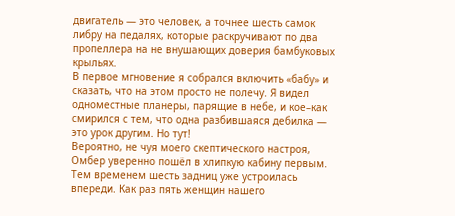двигатель — это человек, а точнее шесть самок либру на педалях, которые раскручивают по два пропеллера на не внушающих доверия бамбуковых крыльях.
В первое мгновение я собрался включить «бабу» и сказать, что на этом просто не полечу. Я видел одноместные планеры, парящие в небе, и кое–как смирился с тем, что одна разбившаяся дебилка — это урок другим. Но тут!
Вероятно, не чуя моего скептического настроя, Омбер уверенно пошёл в хлипкую кабину первым. Тем временем шесть задниц уже устроилась впереди. Как раз пять женщин нашего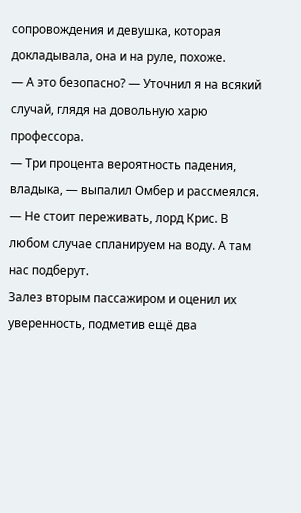сопровождения и девушка, которая докладывала, она и на руле, похоже.
— А это безопасно? — Уточнил я на всякий случай, глядя на довольную харю профессора.
— Три процента вероятность падения, владыка, — выпалил Омбер и рассмеялся. — Не стоит переживать, лорд Крис. В любом случае спланируем на воду. А там нас подберут.
Залез вторым пассажиром и оценил их уверенность, подметив ещё два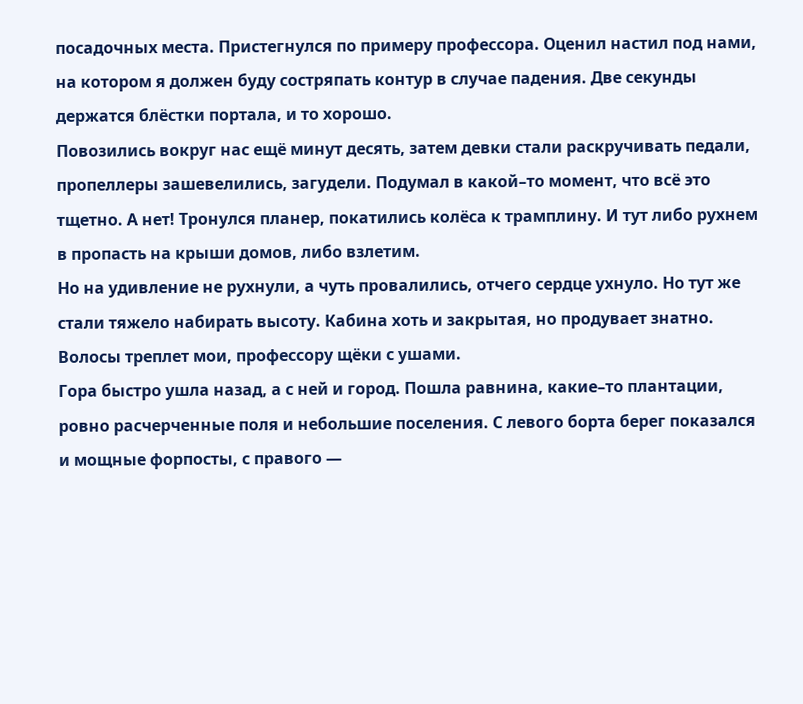посадочных места. Пристегнулся по примеру профессора. Оценил настил под нами, на котором я должен буду состряпать контур в случае падения. Две секунды держатся блёстки портала, и то хорошо.
Повозились вокруг нас ещё минут десять, затем девки стали раскручивать педали, пропеллеры зашевелились, загудели. Подумал в какой–то момент, что всё это тщетно. А нет! Тронулся планер, покатились колёса к трамплину. И тут либо рухнем в пропасть на крыши домов, либо взлетим.
Но на удивление не рухнули, а чуть провалились, отчего сердце ухнуло. Но тут же стали тяжело набирать высоту. Кабина хоть и закрытая, но продувает знатно. Волосы треплет мои, профессору щёки с ушами.
Гора быстро ушла назад, а с ней и город. Пошла равнина, какие–то плантации, ровно расчерченные поля и небольшие поселения. С левого борта берег показался и мощные форпосты, с правого —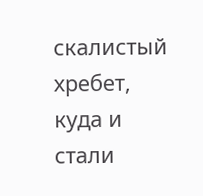скалистый хребет, куда и стали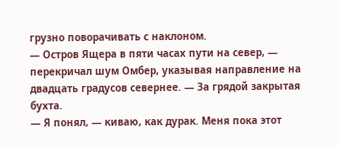грузно поворачивать с наклоном.
— Остров Ящера в пяти часах пути на север, — перекричал шум Омбер, указывая направление на двадцать градусов севернее. — За грядой закрытая бухта.
— Я понял, — киваю, как дурак. Меня пока этот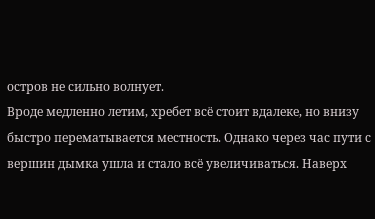остров не сильно волнует.
Вроде медленно летим, хребет всё стоит вдалеке, но внизу быстро перематывается местность. Однако через час пути с вершин дымка ушла и стало всё увеличиваться. Наверх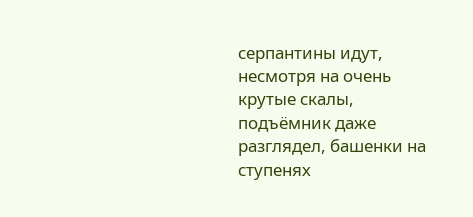серпантины идут, несмотря на очень крутые скалы, подъёмник даже разглядел, башенки на ступенях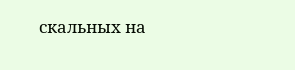скальных на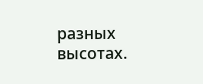разных высотах.